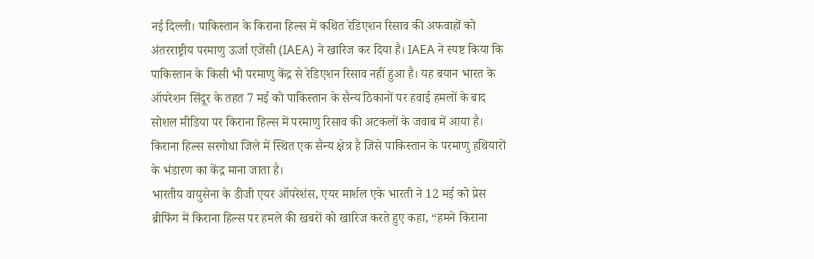नई दिल्ली। पाकिस्तान के किराना हिल्स में कथित रेडिएशन रिसाव की अफवाहों को अंतरराष्ट्रीय परमाणु ऊर्जा एजेंसी (IAEA) ने खारिज कर दिया है। IAEA ने स्पष्ट किया कि पाकिस्तान के किसी भी परमाणु केंद्र से रेडिएशन रिसाव नहीं हुआ है। यह बयान भारत के ऑपरेशन सिंदूर के तहत 7 मई को पाकिस्तान के सैन्य ठिकानों पर हवाई हमलों के बाद सोशल मीडिया पर किराना हिल्स में परमाणु रिसाव की अटकलों के जवाब में आया है। किराना हिल्स सरगोधा जिले में स्थित एक सैन्य क्षेत्र है जिसे पाकिस्तान के परमाणु हथियारों के भंडारण का केंद्र माना जाता है।
भारतीय वायुसेना के डीजी एयर ऑपरेशंस, एयर मार्शल एके भारती ने 12 मई को प्रेस ब्रीफिंग में किराना हिल्स पर हमले की खबरों को खारिज करते हुए कहा, “हमने किराना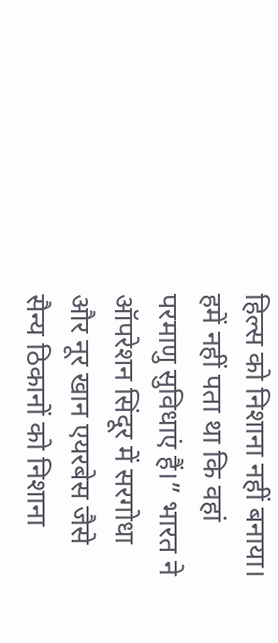हिल्स को निशाना नहीं बनाया। हमें नहीं पता था कि वहां परमाणु सुविधाएं हैं।” भारत ने ऑपरेशन सिंदूर में सरगोधा और नूर खान एयरबेस जैसे सैन्य ठिकानों को निशाना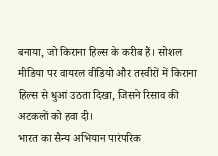बनाया, जो किराना हिल्स के करीब हैं। सोशल मीडिया पर वायरल वीडियो और तस्वीरों में किराना हिल्स से धुआं उठता दिखा, जिसने रिसाव की अटकलों को हवा दी।
भारत का सैन्य अभियान पारंपरिक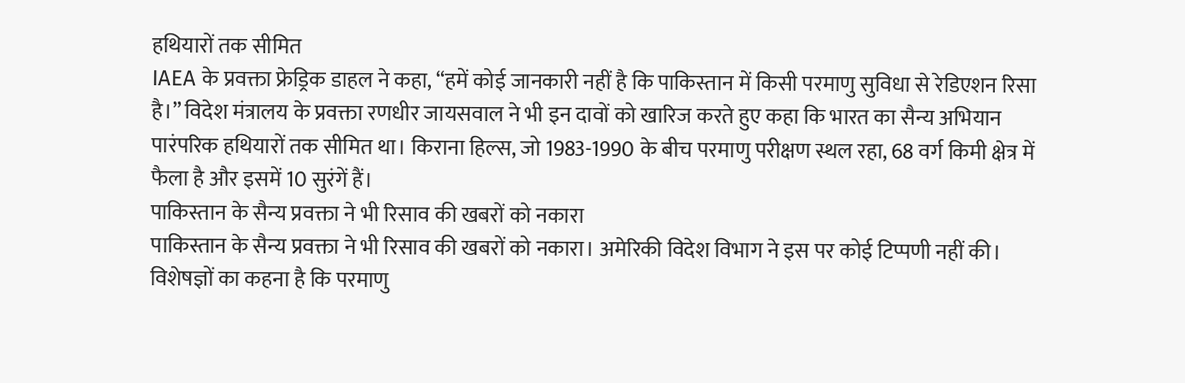हथियारों तक सीमित
IAEA के प्रवक्ता फ्रेड्रिक डाहल ने कहा, “हमें कोई जानकारी नहीं है कि पाकिस्तान में किसी परमाणु सुविधा से रेडिएशन रिसा है।” विदेश मंत्रालय के प्रवक्ता रणधीर जायसवाल ने भी इन दावों को खारिज करते हुए कहा कि भारत का सैन्य अभियान पारंपरिक हथियारों तक सीमित था। किराना हिल्स, जो 1983-1990 के बीच परमाणु परीक्षण स्थल रहा, 68 वर्ग किमी क्षेत्र में फैला है और इसमें 10 सुरंगें हैं।
पाकिस्तान के सैन्य प्रवक्ता ने भी रिसाव की खबरों को नकारा
पाकिस्तान के सैन्य प्रवक्ता ने भी रिसाव की खबरों को नकारा। अमेरिकी विदेश विभाग ने इस पर कोई टिप्पणी नहीं की। विशेषज्ञों का कहना है कि परमाणु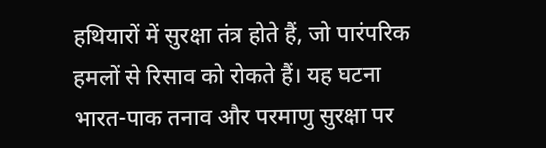हथियारों में सुरक्षा तंत्र होते हैं, जो पारंपरिक हमलों से रिसाव को रोकते हैं। यह घटना भारत-पाक तनाव और परमाणु सुरक्षा पर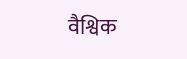वैश्विक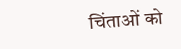चिंताओं को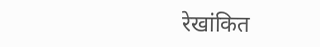रेखांकित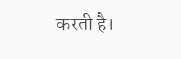करती है।